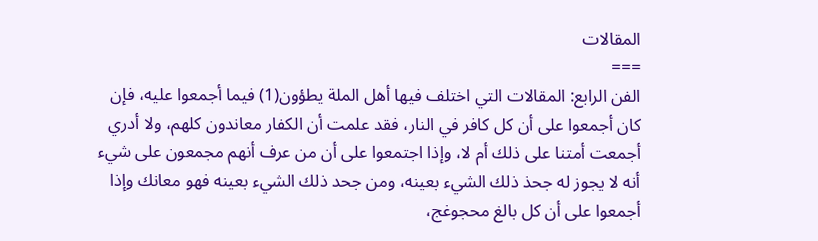المقالات
===
الفن الرابع: المقالات التي اختلف فيها أهل الملة يطؤون(1) فيما أجمعوا عليه، فإن كان أجمعوا على أن كل كافر في النار، فقد علمت أن الكفار معاندون كلهم، ولا أدري أجمعت أمتنا على ذلك أم لا، وإذا اجتمعوا على أن من عرف أنهم مجمعون على شيء أنه لا يجوز له جحذ ذلك الشيء بعينه، ومن جحد ذلك الشيء بعينه فهو معانك وإذا أجمعوا على أن كل بالغ محجوغج،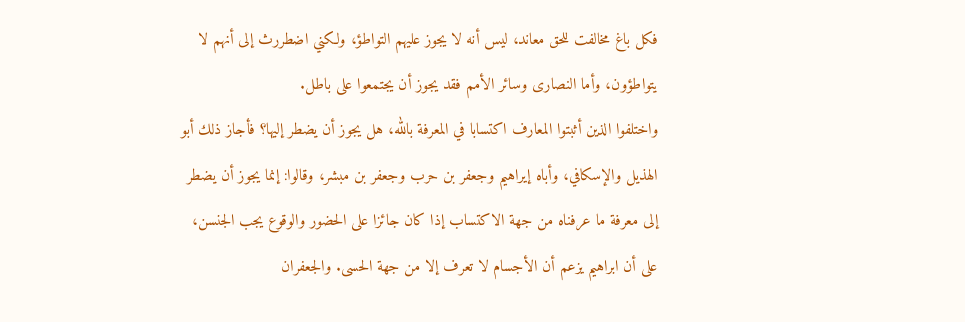فكل باغ مخالفت للحق معاند، ليس أنه لا يجوز عليهم التواطؤ، ولكني اضطررث إلى أنهم لا يتواطؤون، وأما النصارى وسائر الأمم فقد يجوز أن يجتمعوا على باطل.
واختلفوا الذين أثبتوا المعارف اكتسابا في المعرفة بالله، هل يجوز أن يضطر إليها؟ فأجاز ذلك أبو الهذيل والإسكافي، وأباه إيراهيم وجعفر بن حرب وجعفر بن مبشر، وقالوا: إنما يجوز أن يضطر إلى معرفة ما عرفناه من جهة الاكتساب إذا كان جائزا على الحضور والوقوع يجب الجنسن، على أن ابراهيم يزعم أن الأجسام لا تعرف إلا من جهة الحسى. والجعفران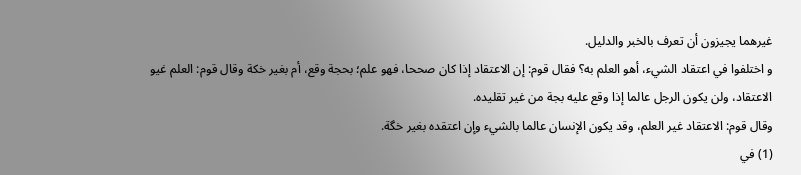غيرهما يجيزون أن تعرف بالخبر والدليل.
و اختلفوا في اعتقاد الشيء، أهو العلم به؟ فقال قوم: إن الاعتقاد إذا كان صححا، فهو علم؛ بحجة وقع، أم بغير خكة وقال قوم: العلم غيو الاعتقاد، ولن يكون الرجل عالما إذا وقع عليه بجة من غير تقليده.
وقال قوم: الاعتقاد غير العلم، وقد يكون الإنسان عالما بالشيء وإن اعتقده بغير خگة.
(1) في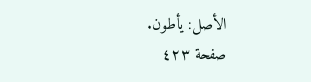الأصل: يأطون.
صفحة ٤٢٣